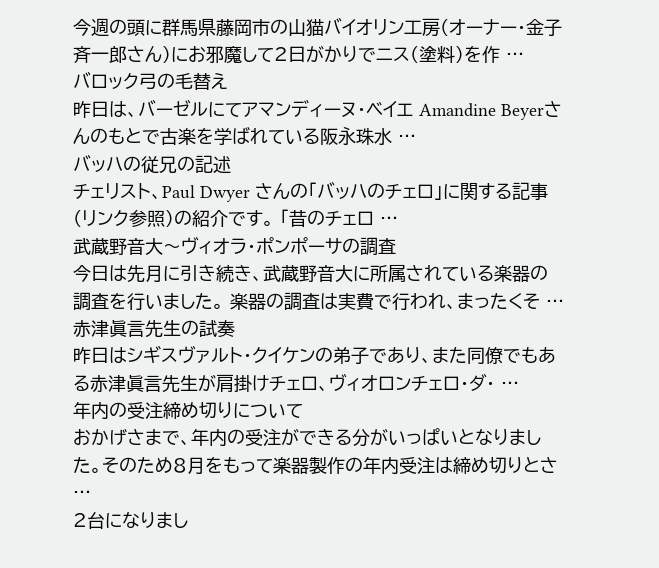今週の頭に群馬県藤岡市の山猫バイオリン工房(オーナー・金子斉一郎さん)にお邪魔して2日がかりでニス(塗料)を作 …
バロック弓の毛替え
昨日は、バーゼルにてアマンディーヌ・ベイエ Amandine Beyerさんのもとで古楽を学ばれている阪永珠水 …
バッハの従兄の記述
チェリスト、Paul Dwyer さんの「バッハのチェロ」に関する記事(リンク参照)の紹介です。 「昔のチェロ …
武蔵野音大〜ヴィオラ・ポンポーサの調査
今日は先月に引き続き、武蔵野音大に所属されている楽器の調査を行いました。 楽器の調査は実費で行われ、まったくそ …
赤津眞言先生の試奏
昨日はシギスヴァルト・クイケンの弟子であり、また同僚でもある赤津眞言先生が肩掛けチェロ、ヴィオロンチェロ・ダ・ …
年内の受注締め切りについて
おかげさまで、年内の受注ができる分がいっぱいとなりました。そのため8月をもって楽器製作の年内受注は締め切りとさ …
2台になりまし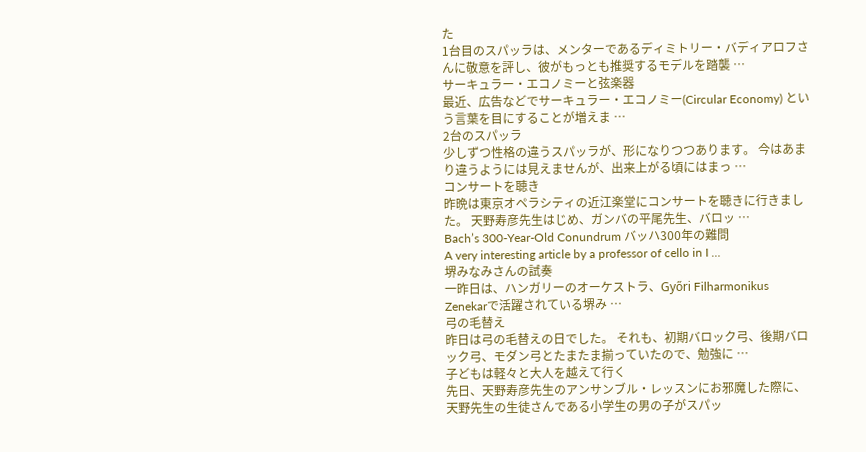た
1台目のスパッラは、メンターであるディミトリー・バディアロフさんに敬意を評し、彼がもっとも推奨するモデルを踏襲 …
サーキュラー・エコノミーと弦楽器
最近、広告などでサーキュラー・エコノミー(Circular Economy) という言葉を目にすることが増えま …
2台のスパッラ
少しずつ性格の違うスパッラが、形になりつつあります。 今はあまり違うようには見えませんが、出来上がる頃にはまっ …
コンサートを聴き
昨晩は東京オペラシティの近江楽堂にコンサートを聴きに行きました。 天野寿彦先生はじめ、ガンバの平尾先生、バロッ …
Bach’s 300-Year-Old Conundrum バッハ300年の難問
A very interesting article by a professor of cello in I …
堺みなみさんの試奏
一昨日は、ハンガリーのオーケストラ、Győri Filharmonikus Zenekarで活躍されている堺み …
弓の毛替え
昨日は弓の毛替えの日でした。 それも、初期バロック弓、後期バロック弓、モダン弓とたまたま揃っていたので、勉強に …
子どもは軽々と大人を越えて行く
先日、天野寿彦先生のアンサンブル・レッスンにお邪魔した際に、天野先生の生徒さんである小学生の男の子がスパッ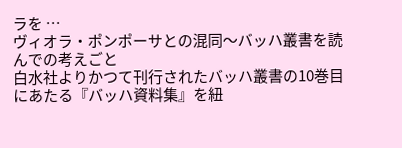ラを …
ヴィオラ・ポンポーサとの混同〜バッハ叢書を読んでの考えごと
白水社よりかつて刊行されたバッハ叢書の10巻目にあたる『バッハ資料集』を紐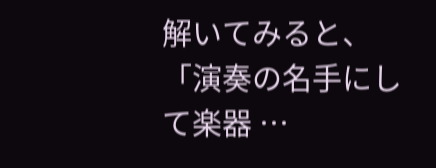解いてみると、「演奏の名手にして楽器 …